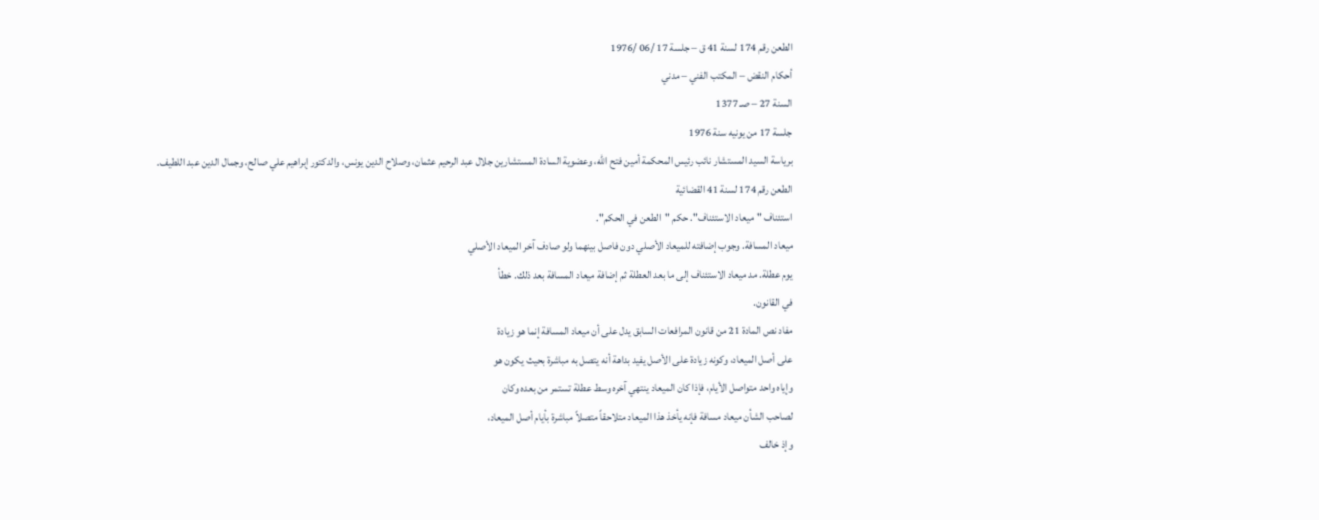الطعن رقم 174 لسنة 41 ق – جلسة 17 /06 /1976
أحكام النقض – المكتب الفني – مدني
السنة 27 – صـ 1377
جلسة 17 من يونيه سنة 1976
برياسة السيد المستشار نائب رئيس المحكمة أمين فتح الله، وعضوية السادة المستشارين جلال عبد الرحيم عثمان، وصلاح الدين يونس، والدكتور إبراهيم علي صالح، وجمال الدين عبد اللطيف.
الطعن رقم 174 لسنة 41 القضائية
استئناف "ميعاد الاستئناف". حكم "الطعن في الحكم".
ميعاد المسافة. وجوب إضافته للميعاد الأصلي دون فاصل بينهما ولو صادف آخر الميعاد الأصلي
يوم عطلة. مد ميعاد الاستئناف إلى ما بعد العطلة ثم إضافة ميعاد المسافة بعد ذلك. خطأ
في القانون.
مفاد نص المادة 21 من قانون المرافعات السابق يدل على أن ميعاد المسافة إنما هو زيادة
على أصل الميعاد، وكونه زيادة على الأصل يفيد بداهة أنه يتصل به مباشرة بحيث يكون هو
وإياه واحد متواصل الأيام، فإذا كان الميعاد ينتهي آخره وسط عطلة تستمر من بعده وكان
لصاحب الشأن ميعاد مسافة فإنه يأخذ هذا الميعاد متلاحقاً متصلاً مباشرة بأيام أصل الميعاد،
وإذ خالف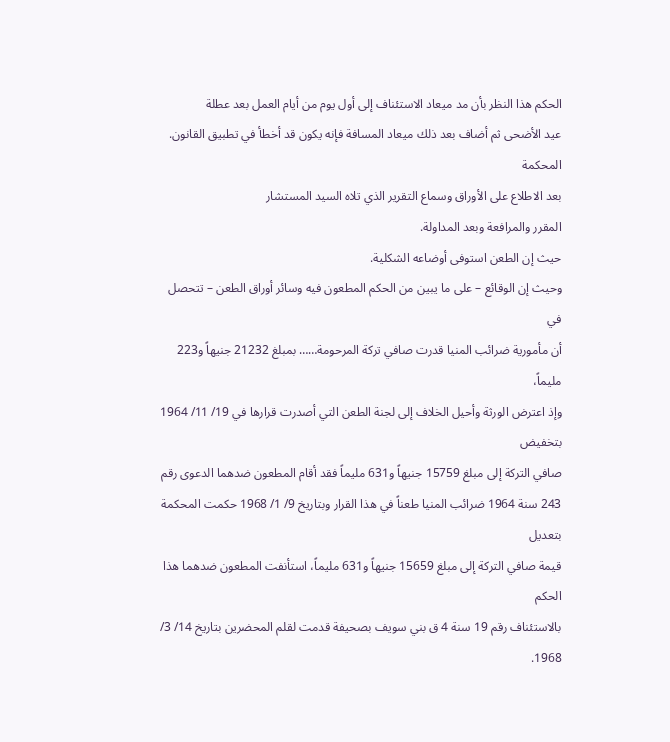الحكم هذا النظر بأن مد ميعاد الاستئناف إلى أول يوم من أيام العمل بعد عطلة
عيد الأضحى ثم أضاف بعد ذلك ميعاد المسافة فإنه يكون قد أخطأ في تطبيق القانون.
المحكمة
بعد الاطلاع على الأوراق وسماع التقرير الذي تلاه السيد المستشار
المقرر والمرافعة وبعد المداولة.
حيث إن الطعن استوفى أوضاعه الشكلية.
وحيث إن الوقائع – على ما يبين من الحكم المطعون فيه وسائر أوراق الطعن – تتحصل في
أن مأمورية ضرائب المنيا قدرت صافي تركة المرحومة…… بمبلغ 21232 جنيهاً و223 مليماً،
وإذ اعترض الورثة وأحيل الخلاف إلى لجنة الطعن التي أصدرت قرارها في 19/ 11/ 1964 بتخفيض
صافي التركة إلى مبلغ 15759 جنيهاً و631 مليماً فقد أقام المطعون ضدهما الدعوى رقم
243 سنة 1964 ضرائب المنيا طعناً في هذا القرار وبتاريخ 9/ 1/ 1968 حكمت المحكمة بتعديل
قيمة صافي التركة إلى مبلغ 15659 جنيهاً و631 مليماً، استأنفت المطعون ضدهما هذا الحكم
بالاستئناف رقم 19 سنة 4 ق بني سويف بصحيفة قدمت لقلم المحضرين بتاريخ 14/ 3/ 1968.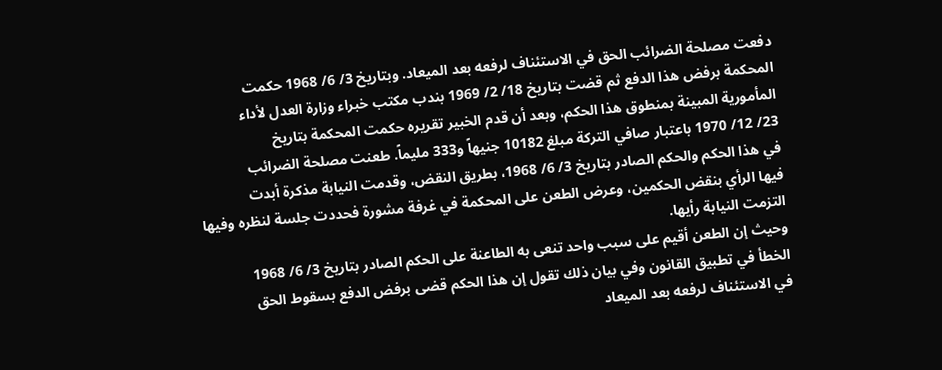دفعت مصلحة الضرائب الحق في الاستئناف لرفعه بعد الميعاد. وبتاريخ 3/ 6/ 1968 حكمت
المحكمة برفض هذا الدفع ثم قضت بتاريخ 18/ 2/ 1969 بندب مكتب خبراء وزارة العدل لأداء
المأمورية المبينة بمنطوق هذا الحكم، وبعد أن قدم الخبير تقريره حكمت المحكمة بتاريخ
23/ 12/ 1970 باعتبار صافي التركة مبلغ 10182 جنيهاً و333 مليماً. طعنت مصلحة الضرائب
في هذا الحكم والحكم الصادر بتاريخ 3/ 6/ 1968، بطريق النقض، وقدمت النيابة مذكرة أبدت
فيها الرأي بنقض الحكمين، وعرض الطعن على المحكمة في غرفة مشورة فحددت جلسة لنظره وفيها
التزمت النيابة رأيها.
وحيث إن الطعن أقيم على سبب واحد تنعى به الطاعنة على الحكم الصادر بتاريخ 3/ 6/ 1968
الخطأ في تطبيق القانون وفي بيان ذلك تقول إن هذا الحكم قضى برفض الدفع بسقوط الحق
في الاستئناف لرفعه بعد الميعاد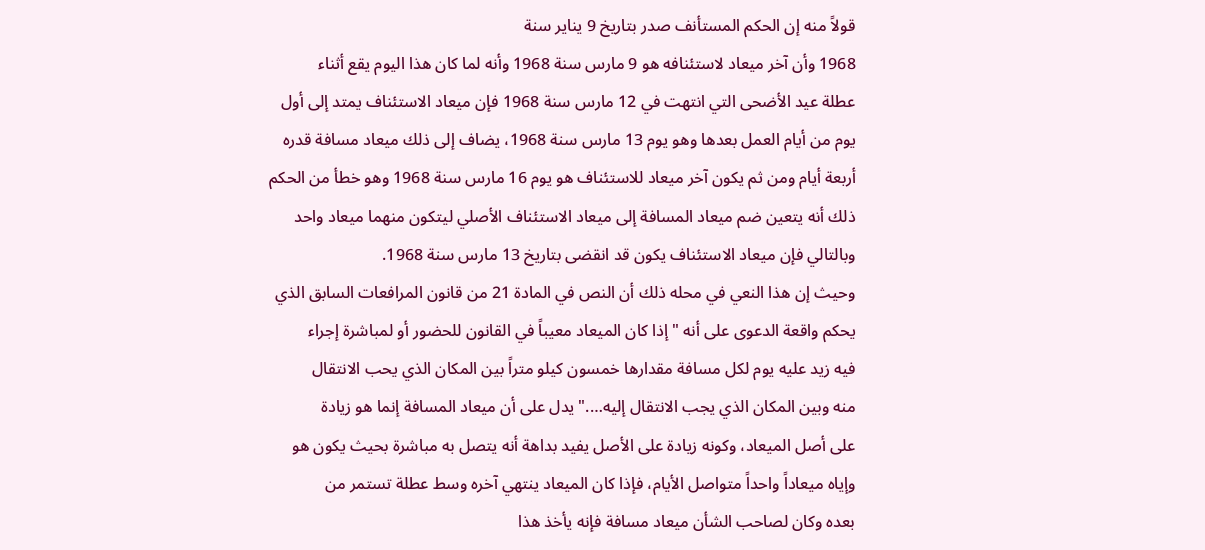قولاً منه إن الحكم المستأنف صدر بتاريخ 9 يناير سنة
1968 وأن آخر ميعاد لاستئنافه هو 9 مارس سنة 1968 وأنه لما كان هذا اليوم يقع أثناء
عطلة عيد الأضحى التي انتهت في 12 مارس سنة 1968 فإن ميعاد الاستئناف يمتد إلى أول
يوم من أيام العمل بعدها وهو يوم 13 مارس سنة 1968، يضاف إلى ذلك ميعاد مسافة قدره
أربعة أيام ومن ثم يكون آخر ميعاد للاستئناف هو يوم 16 مارس سنة 1968 وهو خطأ من الحكم
ذلك أنه يتعين ضم ميعاد المسافة إلى ميعاد الاستئناف الأصلي ليتكون منهما ميعاد واحد
وبالتالي فإن ميعاد الاستئناف يكون قد انقضى بتاريخ 13 مارس سنة 1968.
وحيث إن هذا النعي في محله ذلك أن النص في المادة 21 من قانون المرافعات السابق الذي
يحكم واقعة الدعوى على أنه "إذا كان الميعاد معيباً في القانون للحضور أو لمباشرة إجراء
فيه زيد عليه يوم لكل مسافة مقدارها خمسون كيلو متراً بين المكان الذي يحب الانتقال
منه وبين المكان الذي يجب الانتقال إليه…." يدل على أن ميعاد المسافة إنما هو زيادة
على أصل الميعاد، وكونه زيادة على الأصل يفيد بداهة أنه يتصل به مباشرة بحيث يكون هو
وإياه ميعاداً واحداً متواصل الأيام، فإذا كان الميعاد ينتهي آخره وسط عطلة تستمر من
بعده وكان لصاحب الشأن ميعاد مسافة فإنه يأخذ هذا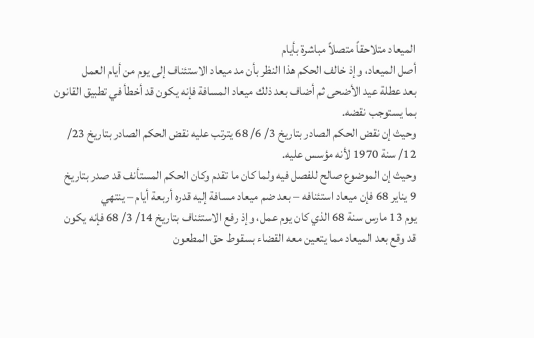الميعاد متلاحقاً متصلاً مباشرة بأيام
أصل الميعاد، وإذ خالف الحكم هذا النظر بأن مد ميعاد الاستئناف إلى يوم من أيام العمل
بعد عطلة عيد الأضحى ثم أضاف بعد ذلك ميعاد المسافة فإنه يكون قد أخطأ في تطبيق القانون
بما يستوجب نقضه.
وحيث إن نقض الحكم الصادر بتاريخ 3/ 6/ 68 يترتب عليه نقض الحكم الصادر بتاريخ 23/
12/ سنة 1970 لأنه مؤسس عليه.
وحيث إن الموضوع صالح للفصل فيه ولما كان ما تقدم وكان الحكم المستأنف قد صدر بتاريخ
9 يناير 68 فإن ميعاد استئنافه – بعد ضم ميعاد مسافة إليه قدره أربعة أيام – ينتهي
يوم 13 مارس سنة 68 الذي كان يوم عمل، وإذ رفع الاستئناف بتاريخ 14/ 3/ 68 فإنه يكون
قد وقع بعد الميعاد مما يتعين معه القضاء بسقوط حق المطعون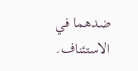ضدهما في الاستئناف.